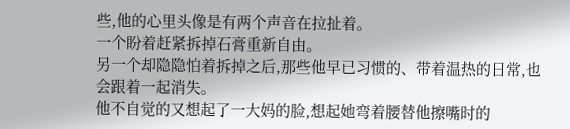些,他的心里头像是有两个声音在拉扯着。
一个盼着赶紧拆掉石膏重新自由。
另一个却隐隐怕着拆掉之后,那些他早已习惯的、带着温热的日常,也会跟着一起消失。
他不自觉的又想起了一大妈的脸,想起她弯着腰替他擦嘴时的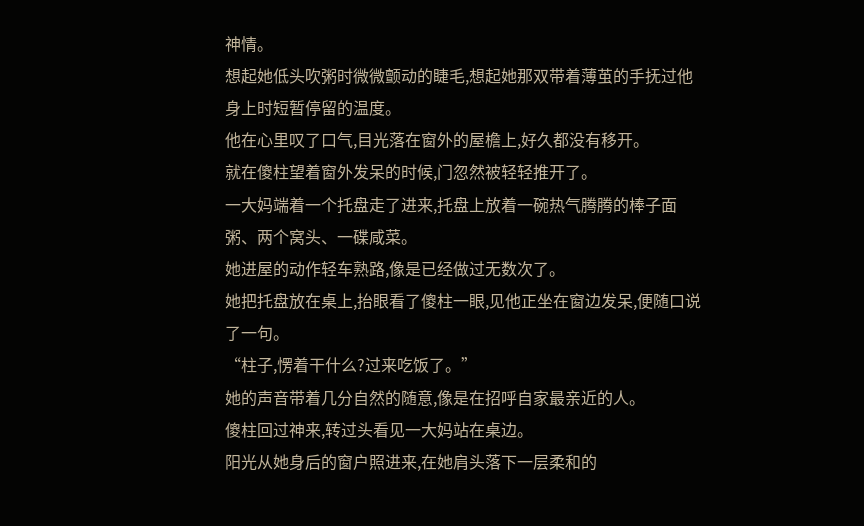神情。
想起她低头吹粥时微微颤动的睫毛,想起她那双带着薄茧的手抚过他身上时短暂停留的温度。
他在心里叹了口气,目光落在窗外的屋檐上,好久都没有移开。
就在傻柱望着窗外发呆的时候,门忽然被轻轻推开了。
一大妈端着一个托盘走了进来,托盘上放着一碗热气腾腾的棒子面粥、两个窝头、一碟咸菜。
她进屋的动作轻车熟路,像是已经做过无数次了。
她把托盘放在桌上,抬眼看了傻柱一眼,见他正坐在窗边发呆,便随口说了一句。
“柱子,愣着干什么?过来吃饭了。”
她的声音带着几分自然的随意,像是在招呼自家最亲近的人。
傻柱回过神来,转过头看见一大妈站在桌边。
阳光从她身后的窗户照进来,在她肩头落下一层柔和的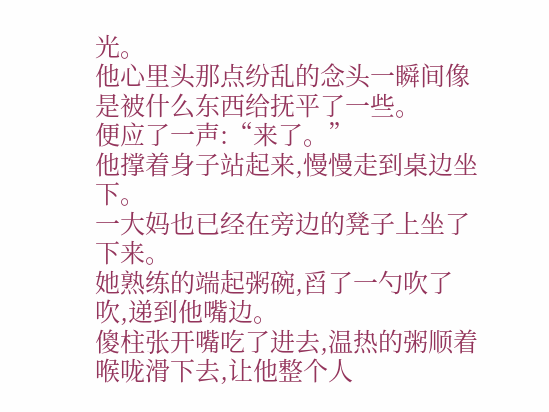光。
他心里头那点纷乱的念头一瞬间像是被什么东西给抚平了一些。
便应了一声:“来了。”
他撑着身子站起来,慢慢走到桌边坐下。
一大妈也已经在旁边的凳子上坐了下来。
她熟练的端起粥碗,舀了一勺吹了吹,递到他嘴边。
傻柱张开嘴吃了进去,温热的粥顺着喉咙滑下去,让他整个人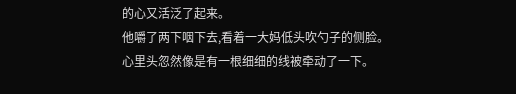的心又活泛了起来。
他嚼了两下咽下去,看着一大妈低头吹勺子的侧脸。
心里头忽然像是有一根细细的线被牵动了一下。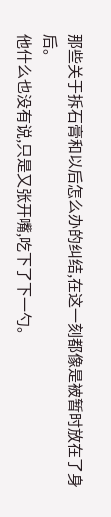那些关于拆石膏和以后怎么办的纠结,在这一刻都像是被暂时放在了身后。
他什么也没有说,只是又张开嘴,吃下了下一勺。